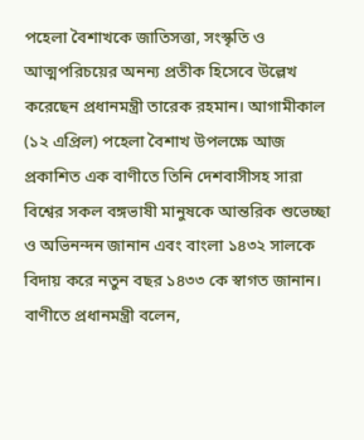পহেলা বৈশাখকে জাতিসত্তা, সংস্কৃতি ও আত্মপরিচয়ের অনন্য প্রতীক হিসেবে উল্লেখ করেছেন প্রধানমন্ত্রী তারেক রহমান। আগামীকাল (১২ এপ্রিল) পহেলা বৈশাখ উপলক্ষে আজ প্রকাশিত এক বাণীতে তিনি দেশবাসীসহ সারা বিশ্বের সকল বঙ্গভাষী মানুষকে আন্তরিক শুভেচ্ছা ও অভিনন্দন জানান এবং বাংলা ১৪৩২ সালকে বিদায় করে নতুন বছর ১৪৩৩ কে স্বাগত জানান।
বাণীতে প্রধানমন্ত্রী বলেন,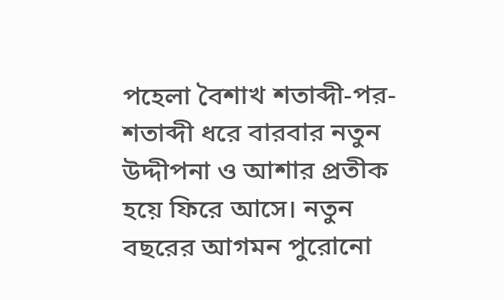পহেলা বৈশাখ শতাব্দী-পর-শতাব্দী ধরে বারবার নতুন উদ্দীপনা ও আশার প্রতীক হয়ে ফিরে আসে। নতুন বছরের আগমন পুরোনো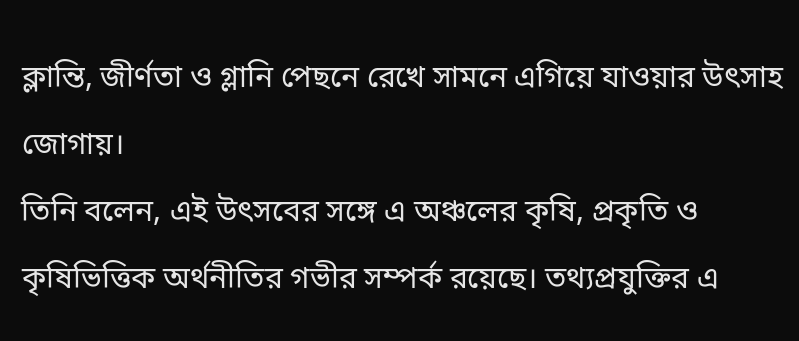ক্লান্তি, জীর্ণতা ও গ্লানি পেছনে রেখে সামনে এগিয়ে যাওয়ার উৎসাহ জোগায়।
তিনি বলেন, এই উৎসবের সঙ্গে এ অঞ্চলের কৃষি, প্রকৃতি ও কৃষিভিত্তিক অর্থনীতির গভীর সম্পর্ক রয়েছে। তথ্যপ্রযুক্তির এ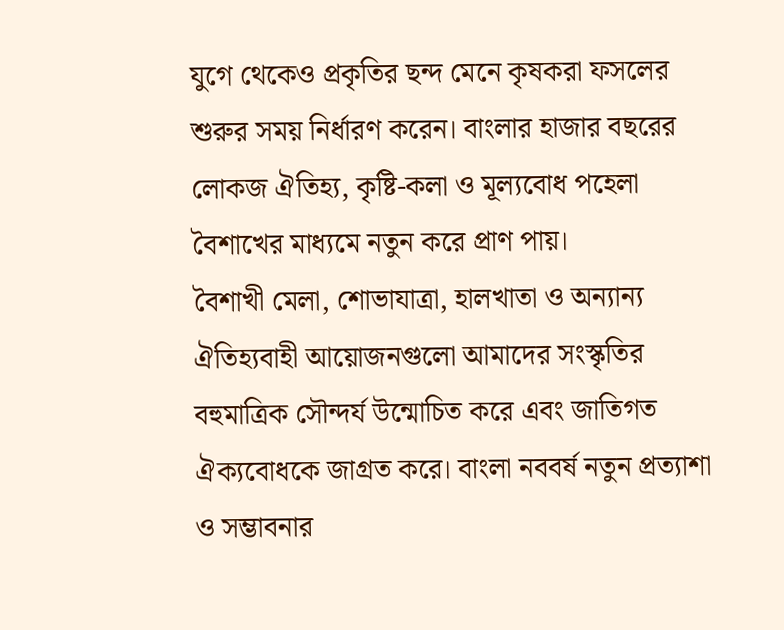যুগে থেকেও প্রকৃতির ছন্দ মেনে কৃষকরা ফসলের শুরুর সময় নির্ধারণ করেন। বাংলার হাজার বছরের লোকজ ঐতিহ্য, কৃষ্টি-কলা ও মূল্যবোধ পহেলা বৈশাখের মাধ্যমে নতুন করে প্রাণ পায়।
বৈশাখী মেলা, শোভাযাত্রা, হালখাতা ও অন্যান্য ঐতিহ্যবাহী আয়োজনগুলো আমাদের সংস্কৃতির বহুমাত্রিক সৌন্দর্য উন্মোচিত করে এবং জাতিগত ঐক্যবোধকে জাগ্রত করে। বাংলা নববর্ষ নতুন প্রত্যাশা ও সম্ভাবনার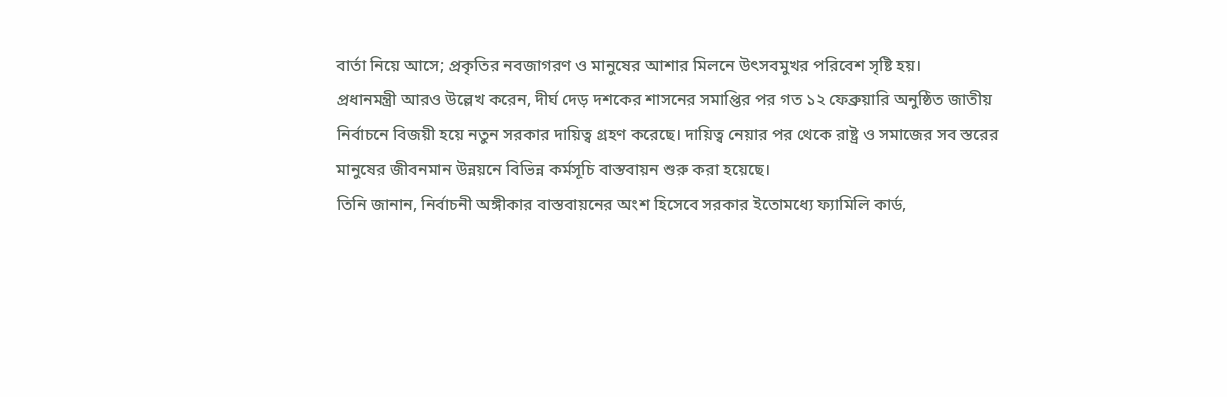বার্তা নিয়ে আসে; প্রকৃতির নবজাগরণ ও মানুষের আশার মিলনে উৎসবমুখর পরিবেশ সৃষ্টি হয়।
প্রধানমন্ত্রী আরও উল্লেখ করেন, দীর্ঘ দেড় দশকের শাসনের সমাপ্তির পর গত ১২ ফেব্রুয়ারি অনুষ্ঠিত জাতীয় নির্বাচনে বিজয়ী হয়ে নতুন সরকার দায়িত্ব গ্রহণ করেছে। দায়িত্ব নেয়ার পর থেকে রাষ্ট্র ও সমাজের সব স্তরের মানুষের জীবনমান উন্নয়নে বিভিন্ন কর্মসূচি বাস্তবায়ন শুরু করা হয়েছে।
তিনি জানান, নির্বাচনী অঙ্গীকার বাস্তবায়নের অংশ হিসেবে সরকার ইতোমধ্যে ফ্যামিলি কার্ড,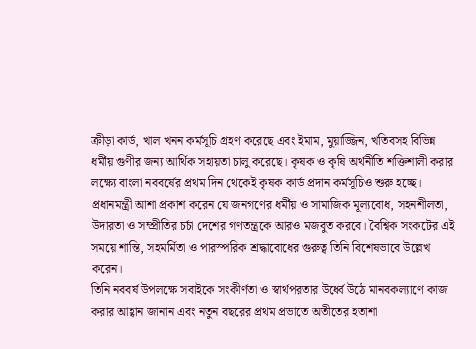ক্রীড়া কার্ড, খাল খনন কর্মসূচি গ্রহণ করেছে এবং ইমাম, মুয়াজ্জিন, খতিবসহ বিভিন্ন ধর্মীয় গুণীর জন্য আর্থিক সহায়তা চালু করেছে। কৃষক ও কৃষি অর্থনীতি শক্তিশালী করার লক্ষ্যে বাংলা নববর্ষের প্রথম দিন থেকেই কৃষক কার্ড প্রদান কর্মসূচিও শুরু হচ্ছে।
প্রধানমন্ত্রী আশা প্রকাশ করেন যে জনগণের ধর্মীয় ও সামাজিক মূল্যবোধ, সহনশীলতা, উদারতা ও সম্প্রীতির চর্চা দেশের গণতন্ত্রকে আরও মজবুত করবে। বৈশ্বিক সংকটের এই সময়ে শান্তি, সহমর্মিতা ও পারস্পরিক শ্রদ্ধাবোধের গুরুত্ব তিনি বিশেষভাবে উল্লেখ করেন।
তিনি নববর্ষ উপলক্ষে সবাইকে সংকীর্ণতা ও স্বার্থপরতার উর্ধ্বে উঠে মানবকল্যাণে কাজ করার আহ্বান জানান এবং নতুন বছরের প্রথম প্রভাতে অতীতের হতাশা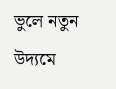ভুলে নতুন উদ্যমে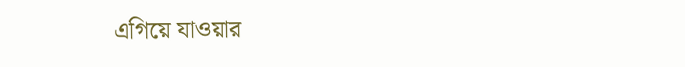এগিয়ে যাওয়ার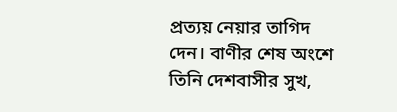প্রত্যয় নেয়ার তাগিদ দেন। বাণীর শেষ অংশে তিনি দেশবাসীর সুখ,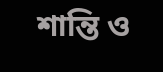শান্তি ও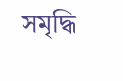সমৃদ্ধি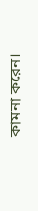কামনা করেন।